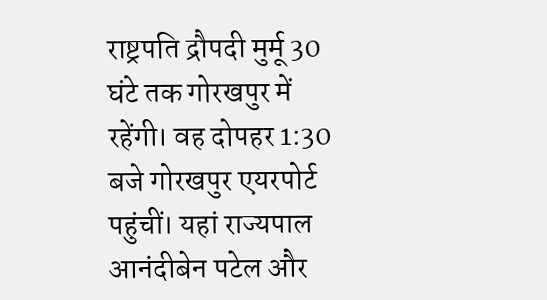राष्ट्रपति द्रौपदी मुर्मू 30 घंटे तक गोरखपुर में रहेंगी। वह दोपहर 1:30 बजे गोरखपुर एयरपोर्ट पहुंचीं। यहां राज्यपाल आनंदीबेन पटेल और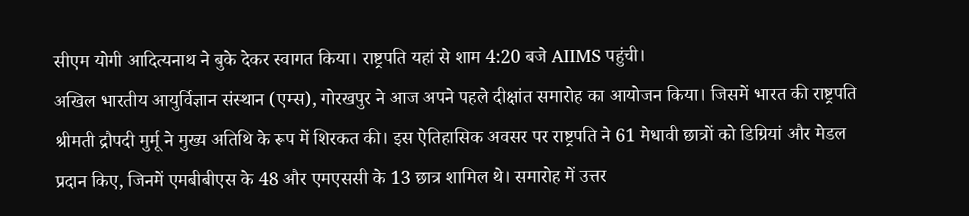सीएम योगी आदित्यनाथ ने बुके देकर स्वागत किया। राष्ट्रपति यहां से शाम 4:20 बजे AIIMS पहुंची।
अखिल भारतीय आयुर्विज्ञान संस्थान (एम्स), गोरखपुर ने आज अपने पहले दीक्षांत समारोह का आयोजन किया। जिसमें भारत की राष्ट्रपति श्रीमती द्रौपदी मुर्मू ने मुख्य अतिथि के रूप में शिरकत की। इस ऐतिहासिक अवसर पर राष्ट्रपति ने 61 मेधावी छात्रों को डिग्रियां और मेडल प्रदान किए, जिनमें एमबीबीएस के 48 और एमएससी के 13 छात्र शामिल थे। समारोह में उत्तर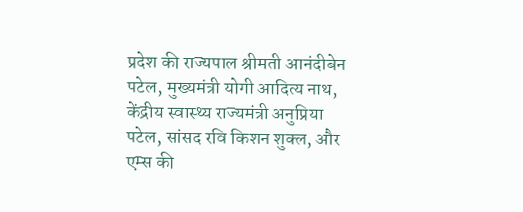प्रदेश की राज्यपाल श्रीमती आनंदीबेन पटेल, मुख्यमंत्री योगी आदित्य नाथ, केंद्रीय स्वास्थ्य राज्यमंत्री अनुप्रिया पटेल, सांसद रवि किशन शुक्ल, और एम्स की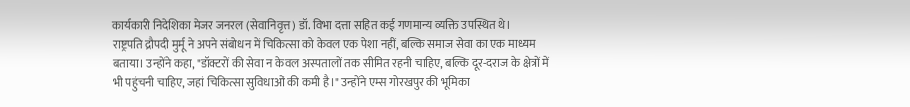कार्यकारी निदेशिका मेजर जनरल (सेवानिवृत्त) डॉ. विभा दत्ता सहित कई गणमान्य व्यक्ति उपस्थित थे।
राष्ट्रपति द्रौपदी मुर्मू ने अपने संबोधन में चिकित्सा को केवल एक पेशा नहीं, बल्कि समाज सेवा का एक माध्यम बताया। उन्होंने कहा, "डॉक्टरों की सेवा न केवल अस्पतालों तक सीमित रहनी चाहिए, बल्कि दूर-दराज के क्षेत्रों में भी पहुंचनी चाहिए, जहां चिकित्सा सुविधाओं की कमी है।" उन्होंने एम्स गोरखपुर की भूमिका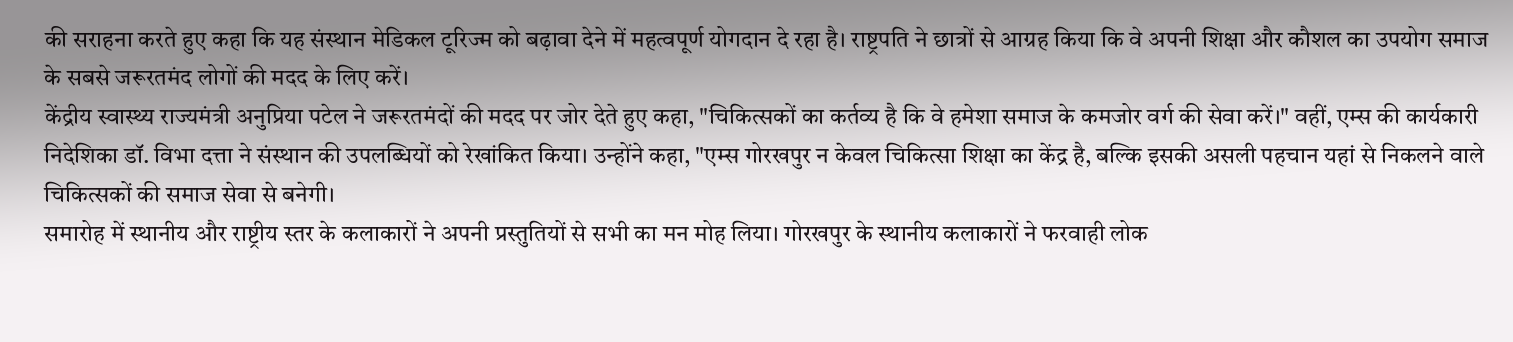की सराहना करते हुए कहा कि यह संस्थान मेडिकल टूरिज्म को बढ़ावा देने में महत्वपूर्ण योगदान दे रहा है। राष्ट्रपति ने छात्रों से आग्रह किया कि वे अपनी शिक्षा और कौशल का उपयोग समाज के सबसे जरूरतमंद लोगों की मदद के लिए करें।
केंद्रीय स्वास्थ्य राज्यमंत्री अनुप्रिया पटेल ने जरूरतमंदों की मदद पर जोर देते हुए कहा, "चिकित्सकों का कर्तव्य है कि वे हमेशा समाज के कमजोर वर्ग की सेवा करें।" वहीं, एम्स की कार्यकारी निदेशिका डॉ. विभा दत्ता ने संस्थान की उपलब्धियों को रेखांकित किया। उन्होंने कहा, "एम्स गोरखपुर न केवल चिकित्सा शिक्षा का केंद्र है, बल्कि इसकी असली पहचान यहां से निकलने वाले चिकित्सकों की समाज सेवा से बनेगी।
समारोह में स्थानीय और राष्ट्रीय स्तर के कलाकारों ने अपनी प्रस्तुतियों से सभी का मन मोह लिया। गोरखपुर के स्थानीय कलाकारों ने फरवाही लोक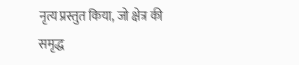नृत्य प्रस्तुत किया, जो क्षेत्र की समृद्ध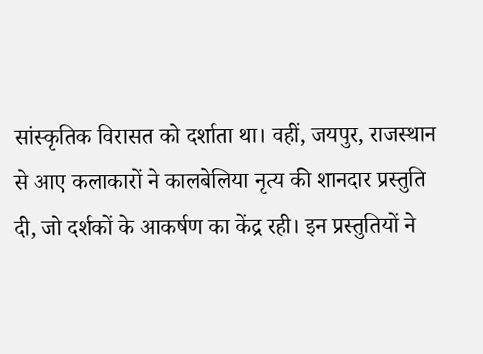सांस्कृतिक विरासत को दर्शाता था। वहीं, जयपुर, राजस्थान से आए कलाकारों ने कालबेलिया नृत्य की शानदार प्रस्तुति दी, जो दर्शकों के आकर्षण का केंद्र रही। इन प्रस्तुतियों ने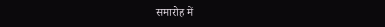समारोह में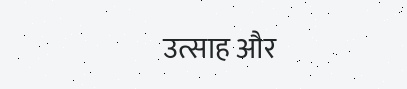उत्साह और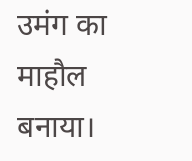उमंग का माहौल बनाया।